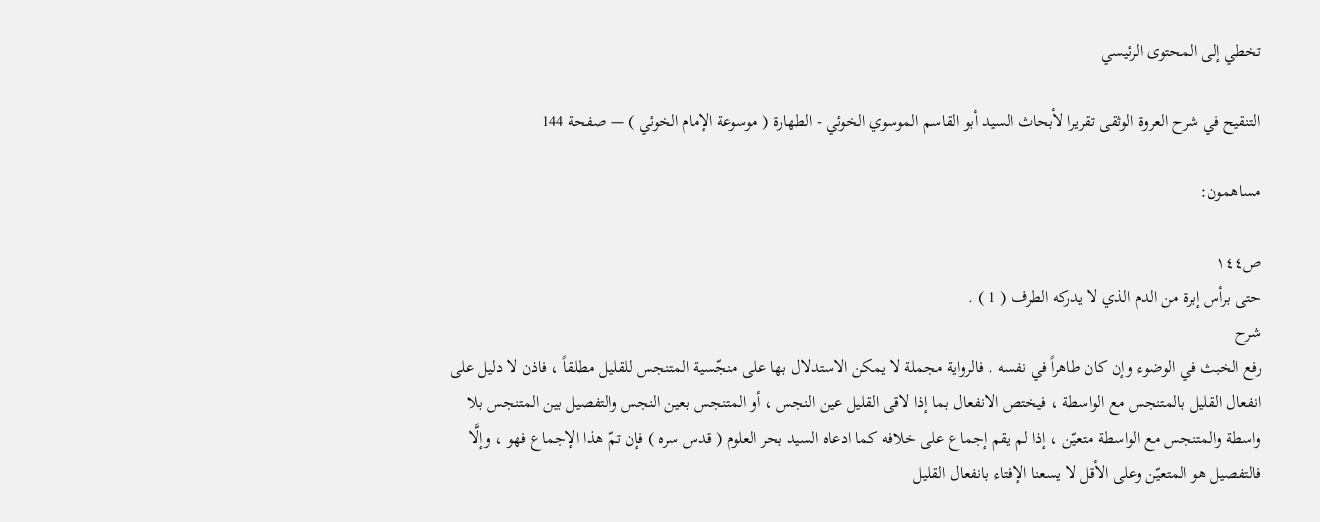تخطي إلى المحتوى الرئيسي

التنقيح في شرح العروة الوثقى تقريرا لأبحاث السيد أبو القاسم الموسوي الخوئي - الطهارة ( موسوعة الإمام الخوئي ) — صفحة 144

مساهمون:

ص١٤٤
حتى برأس إبرة من الدم الذي لا يدركه الطرف ( 1 ) .
شرح
رفع الخبث في الوضوء وإن كان طاهراً في نفسه . فالرواية مجملة لا يمكن الاستدلال بها على منجّسية المتنجس للقليل مطلقاً ، فاذن لا دليل على انفعال القليل بالمتنجس مع الواسطة ، فيختص الانفعال بما إذا لاقى القليل عين النجس ، أو المتنجس بعين النجس والتفصيل بين المتنجس بلا واسطة والمتنجس مع الواسطة متعيّن ، إذا لم يقم إجماع على خلافه كما ادعاه السيد بحر العلوم ( قدس سره ) فإن تمّ هذا الإجماع فهو ، وإلَّا فالتفصيل هو المتعيّن وعلى الأقل لا يسعنا الإفتاء بانفعال القليل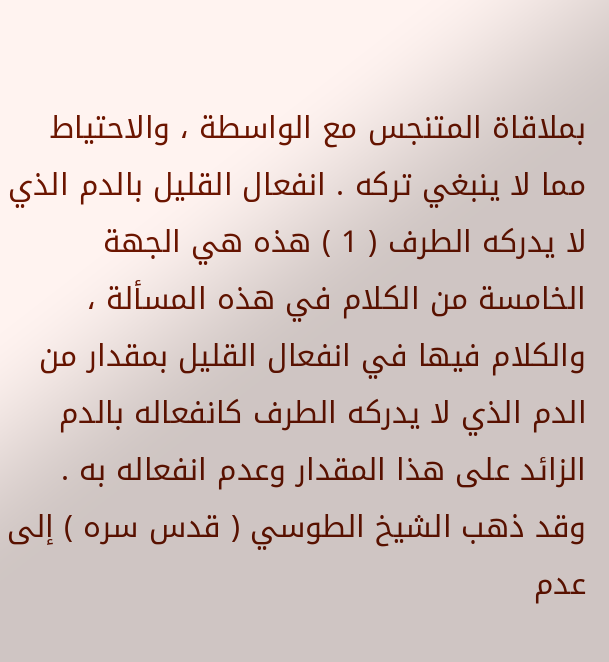بملاقاة المتنجس مع الواسطة ، والاحتياط مما لا ينبغي تركه . انفعال القليل بالدم الذي لا يدركه الطرف ( 1 ) هذه هي الجهة الخامسة من الكلام في هذه المسألة ، والكلام فيها في انفعال القليل بمقدار من الدم الذي لا يدركه الطرف كانفعاله بالدم الزائد على هذا المقدار وعدم انفعاله به . وقد ذهب الشيخ الطوسي ( قدس سره ) إلى عدم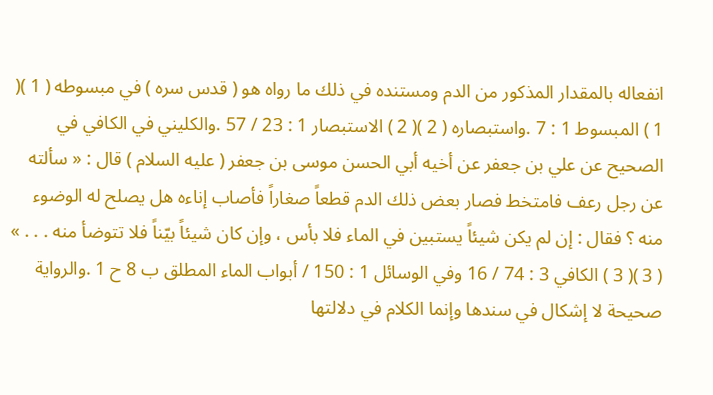انفعاله بالمقدار المذكور من الدم ومستنده في ذلك ما رواه هو ( قدس سره ) في مبسوطه ( 1 )( 1 ) المبسوط 1 : 7 .واستبصاره ( 2 )( 2 ) الاستبصار 1 : 23 / 57 .والكليني في الكافي في الصحيح عن علي بن جعفر عن أخيه أبي الحسن موسى بن جعفر ( عليه السلام ) قال : « سألته عن رجل رعف فامتخط فصار بعض ذلك الدم قطعاً صغاراً فأصاب إناءه هل يصلح له الوضوء منه ؟ فقال : إن لم يكن شيئاً يستبين في الماء فلا بأس ، وإن كان شيئاً بيّناً فلا تتوضأ منه . . . » ( 3 )( 3 ) الكافي 3 : 74 / 16 وفي الوسائل 1 : 150 / أبواب الماء المطلق ب 8 ح 1 .والرواية صحيحة لا إشكال في سندها وإنما الكلام في دلالتها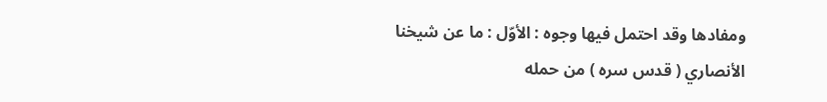ومفادها وقد احتمل فيها وجوه : الأوّل : ما عن شيخنا الأنصاري ( قدس سره ) من حمله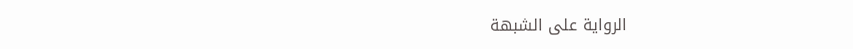الرواية على الشبهة